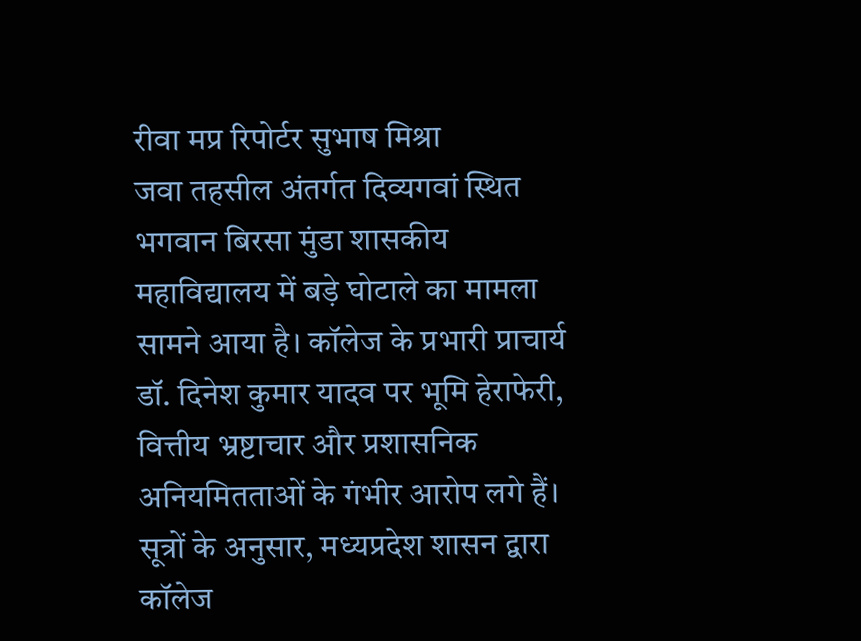रीवा मप्र रिपोर्टर सुभाष मिश्रा
जवा तहसील अंतर्गत दिव्यगवां स्थित भगवान बिरसा मुंडा शासकीय महाविद्यालय में बड़े घोटाले का मामला सामने आया है। कॉलेज के प्रभारी प्राचार्य डॉ. दिनेश कुमार यादव पर भूमि हेराफेरी, वित्तीय भ्रष्टाचार और प्रशासनिक अनियमितताओं के गंभीर आरोप लगे हैं।
सूत्रों के अनुसार, मध्यप्रदेश शासन द्वारा कॉलेज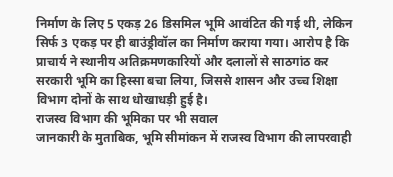निर्माण के लिए 5 एकड़ 26 डिसमिल भूमि आवंटित की गई थी, लेकिन सिर्फ 3 एकड़ पर ही बाउंड्रीवॉल का निर्माण कराया गया। आरोप है कि प्राचार्य ने स्थानीय अतिक्रमणकारियों और दलालों से साठगांठ कर सरकारी भूमि का हिस्सा बचा लिया, जिससे शासन और उच्च शिक्षा विभाग दोनों के साथ धोखाधड़ी हुई है।
राजस्व विभाग की भूमिका पर भी सवाल
जानकारी के मुताबिक, भूमि सीमांकन में राजस्व विभाग की लापरवाही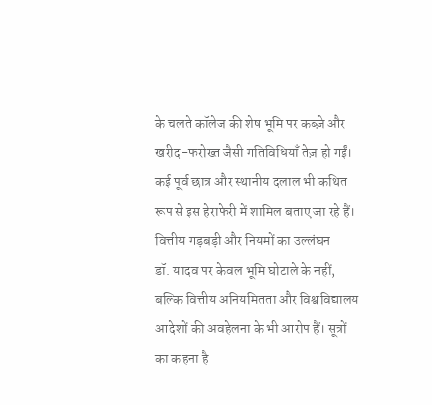के चलते कॉलेज की शेष भूमि पर कब्ज़े और खरीद-फरोख्त जैसी गतिविधियाँ तेज़ हो गईं।
कई पूर्व छात्र और स्थानीय दलाल भी कथित रूप से इस हेराफेरी में शामिल बताए जा रहे हैं।
वित्तीय गड़बड़ी और नियमों का उल्लंघन
डॉ. यादव पर केवल भूमि घोटाले के नहीं, बल्कि वित्तीय अनियमितता और विश्वविद्यालय आदेशों की अवहेलना के भी आरोप हैं। सूत्रों का कहना है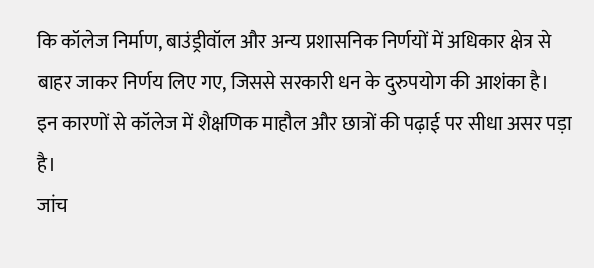कि कॉलेज निर्माण, बाउंड्रीवॉल और अन्य प्रशासनिक निर्णयों में अधिकार क्षेत्र से बाहर जाकर निर्णय लिए गए, जिससे सरकारी धन के दुरुपयोग की आशंका है।
इन कारणों से कॉलेज में शैक्षणिक माहौल और छात्रों की पढ़ाई पर सीधा असर पड़ा है।
जांच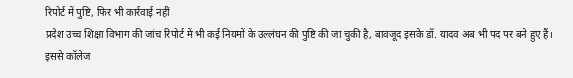रिपोर्ट में पुष्टि, फिर भी कार्रवाई नहीं
प्रदेश उच्च शिक्षा विभाग की जांच रिपोर्ट में भी कई नियमों के उल्लंघन की पुष्टि की जा चुकी है, बावजूद इसके डॉ. यादव अब भी पद पर बने हुए हैं।
इससे कॉलेज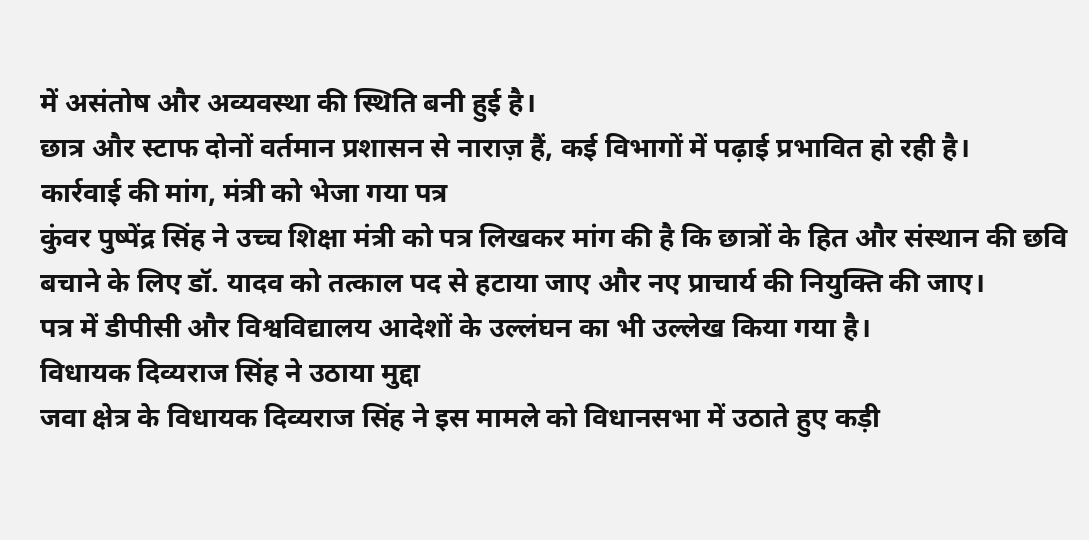में असंतोष और अव्यवस्था की स्थिति बनी हुई है।
छात्र और स्टाफ दोनों वर्तमान प्रशासन से नाराज़ हैं, कई विभागों में पढ़ाई प्रभावित हो रही है।
कार्रवाई की मांग, मंत्री को भेजा गया पत्र
कुंवर पुष्पेंद्र सिंह ने उच्च शिक्षा मंत्री को पत्र लिखकर मांग की है कि छात्रों के हित और संस्थान की छवि बचाने के लिए डॉ. यादव को तत्काल पद से हटाया जाए और नए प्राचार्य की नियुक्ति की जाए।
पत्र में डीपीसी और विश्वविद्यालय आदेशों के उल्लंघन का भी उल्लेख किया गया है।
विधायक दिव्यराज सिंह ने उठाया मुद्दा
जवा क्षेत्र के विधायक दिव्यराज सिंह ने इस मामले को विधानसभा में उठाते हुए कड़ी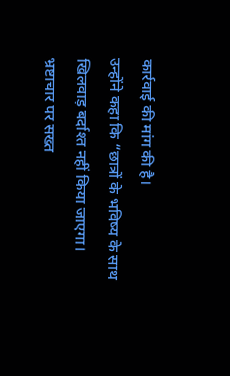कार्रवाई की मांग की है।
उन्होंने कहा कि “छात्रों के भविष्य के साथ खिलवाड़ बर्दाश्त नहीं किया जाएगा। भ्रष्टाचार पर सख्त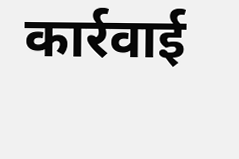कार्रवाई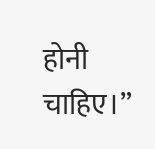होनी चाहिए।”